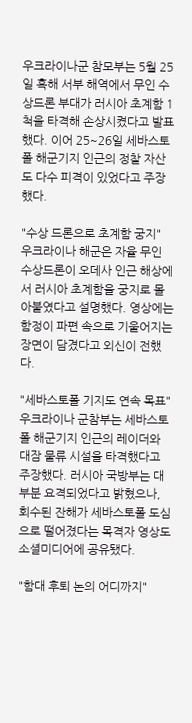우크라이나군 참모부는 5월 25일 흑해 서부 해역에서 무인 수상드론 부대가 러시아 초계함 1척을 타격해 손상시켰다고 발표했다. 이어 25~26일 세바스토폴 해군기지 인근의 정찰 자산도 다수 피격이 있었다고 주장했다.

"수상 드론으로 초계함 궁지"
우크라이나 해군은 자율 무인 수상드론이 오데사 인근 해상에서 러시아 초계함을 궁지로 몰아붙였다고 설명했다. 영상에는 함정이 파편 속으로 기울어지는 장면이 담겼다고 외신이 전했다.

"세바스토폴 기지도 연속 목표"
우크라이나 군참부는 세바스토폴 해군기지 인근의 레이더와 대잠 물류 시설을 타격했다고 주장했다. 러시아 국방부는 대부분 요격되었다고 밝혔으나, 회수된 잔해가 세바스토폴 도심으로 떨어졌다는 목격자 영상도 소셜미디어에 공유됐다.

"함대 후퇴 논의 어디까지"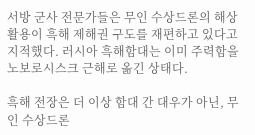서방 군사 전문가들은 무인 수상드론의 해상 활용이 흑해 제해권 구도를 재편하고 있다고 지적했다. 러시아 흑해함대는 이미 주력함을 노보로시스크 근해로 옮긴 상태다.

흑해 전장은 더 이상 함대 간 대우가 아닌, 무인 수상드론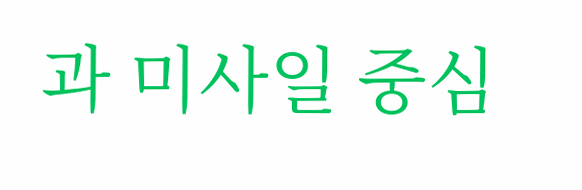과 미사일 중심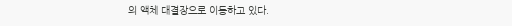의 액체 대결장으로 이동하고 있다.